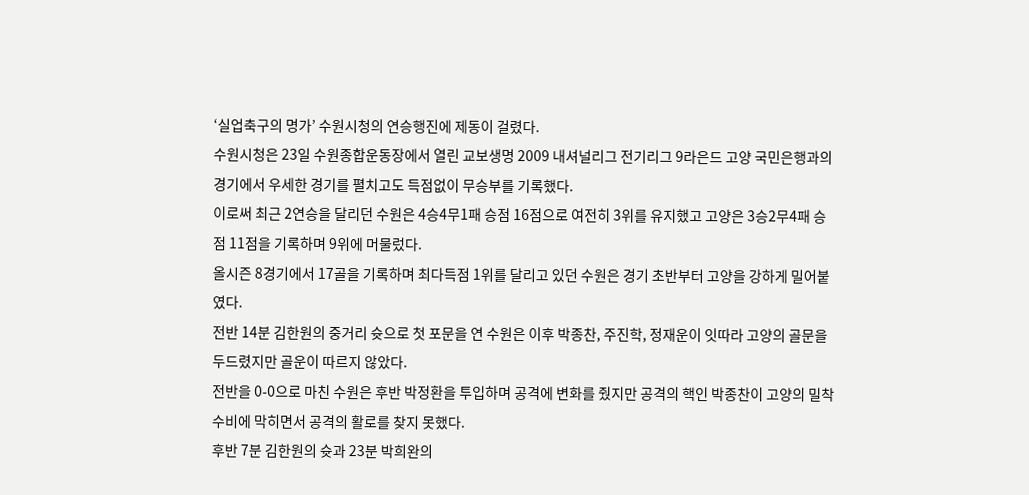‘실업축구의 명가’ 수원시청의 연승행진에 제동이 걸렸다.
수원시청은 23일 수원종합운동장에서 열린 교보생명 2009 내셔널리그 전기리그 9라은드 고양 국민은행과의 경기에서 우세한 경기를 펼치고도 득점없이 무승부를 기록했다.
이로써 최근 2연승을 달리던 수원은 4승4무1패 승점 16점으로 여전히 3위를 유지했고 고양은 3승2무4패 승점 11점을 기록하며 9위에 머물렀다.
올시즌 8경기에서 17골을 기록하며 최다득점 1위를 달리고 있던 수원은 경기 초반부터 고양을 강하게 밀어붙였다.
전반 14분 김한원의 중거리 슛으로 첫 포문을 연 수원은 이후 박종찬, 주진학, 정재운이 잇따라 고양의 골문을 두드렸지만 골운이 따르지 않았다.
전반을 0-0으로 마친 수원은 후반 박정환을 투입하며 공격에 변화를 줬지만 공격의 핵인 박종찬이 고양의 밀착수비에 막히면서 공격의 활로를 찾지 못했다.
후반 7분 김한원의 슛과 23분 박희완의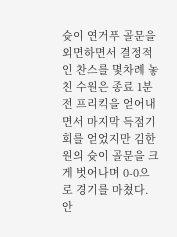슛이 연거푸 골문을 외면하면서 결정적인 찬스를 몇차례 놓친 수원은 종료 1분전 프리킥을 얻어내면서 마지막 득점기회를 얻었지만 김한원의 슛이 골문을 크게 벗어나며 0-0으로 경기를 마쳤다.
안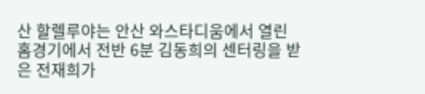산 할렐루야는 안산 와스타디움에서 열린 홈경기에서 전반 6분 김동희의 센터링을 받은 전재희가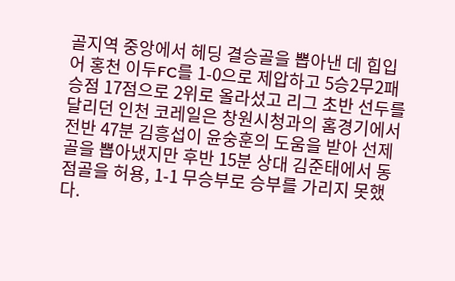골지역 중앙에서 헤딩 결승골을 뽑아낸 데 힙입어 홍천 이두FC를 1-0으로 제압하고 5승2무2패 승점 17점으로 2위로 올라섰고 리그 초반 선두를 달리던 인천 코레일은 창원시청과의 홈경기에서 전반 47분 김흥섭이 윤숭훈의 도움을 받아 선제골을 뽑아냈지만 후반 15분 상대 김준태에서 동점골을 허용, 1-1 무승부로 승부를 가리지 못했다.